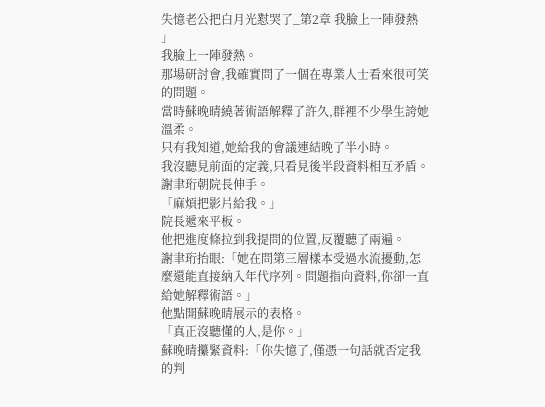失憶老公把白月光懟哭了_第2章 我臉上一陣發熱
」
我臉上一陣發熱。
那場研討會,我確實問了一個在專業人士看來很可笑的問題。
當時蘇晚晴繞著術語解釋了許久,群裡不少學生誇她溫柔。
只有我知道,她給我的會議連結晚了半小時。
我沒聽見前面的定義,只看見後半段資料相互矛盾。
謝聿珩朝院長伸手。
「麻煩把影片給我。」
院長遞來平板。
他把進度條拉到我提問的位置,反覆聽了兩遍。
謝聿珩抬眼:「她在問第三層樣本受過水流擾動,怎麼還能直接納入年代序列。問題指向資料,你卻一直給她解釋術語。」
他點開蘇晚晴展示的表格。
「真正沒聽懂的人,是你。」
蘇晚晴攥緊資料:「你失憶了,僅憑一句話就否定我的判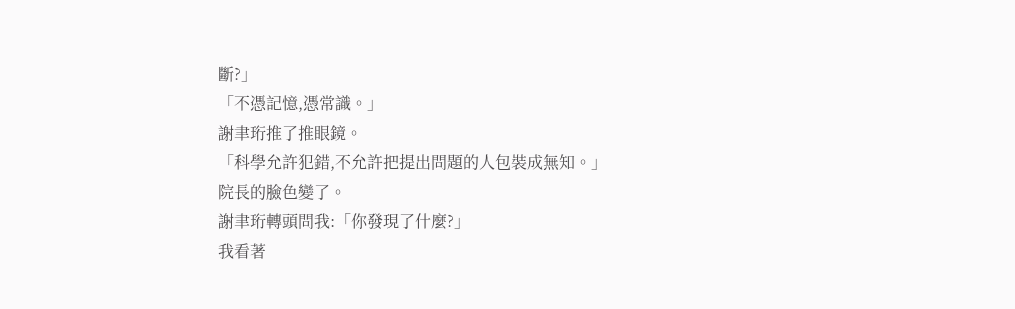斷?」
「不憑記憶,憑常識。」
謝聿珩推了推眼鏡。
「科學允許犯錯,不允許把提出問題的人包裝成無知。」
院長的臉色變了。
謝聿珩轉頭問我:「你發現了什麼?」
我看著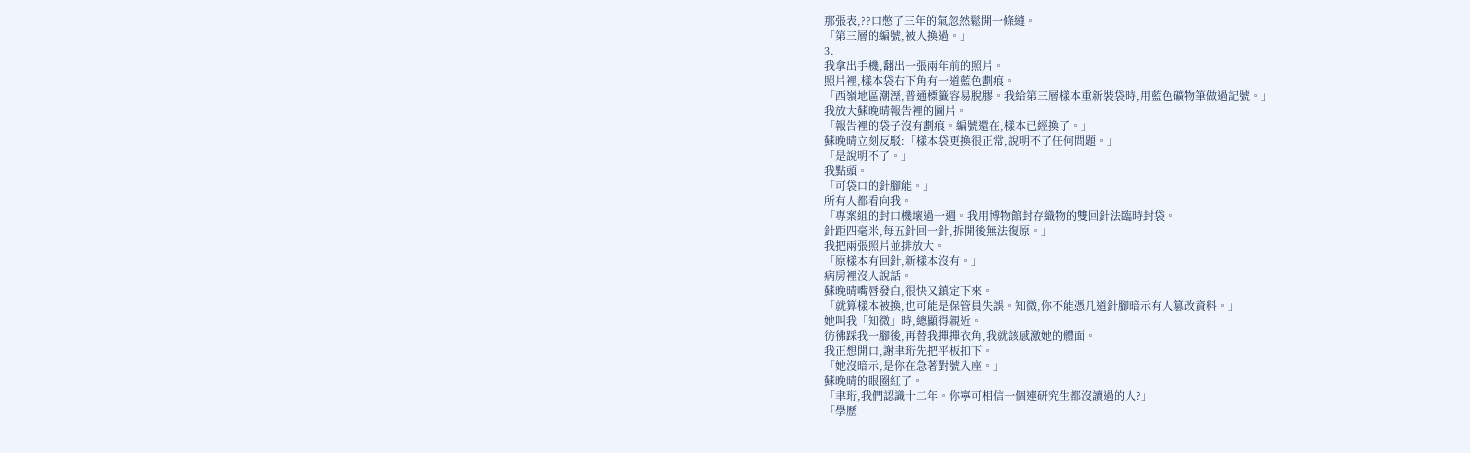那張表,??口憋了三年的氣忽然鬆開一條縫。
「第三層的編號,被人換過。」
3.
我拿出手機,翻出一張兩年前的照片。
照片裡,樣本袋右下角有一道藍色劃痕。
「西嶺地區潮溼,普通標籤容易脫膠。我給第三層樣本重新裝袋時,用藍色礦物筆做過記號。」
我放大蘇晚晴報告裡的圖片。
「報告裡的袋子沒有劃痕。編號還在,樣本已經換了。」
蘇晚晴立刻反駁:「樣本袋更換很正常,說明不了任何問題。」
「是說明不了。」
我點頭。
「可袋口的針腳能。」
所有人都看向我。
「專案組的封口機壞過一週。我用博物館封存織物的雙回針法臨時封袋。
針距四毫米,每五針回一針,拆開後無法復原。」
我把兩張照片並排放大。
「原樣本有回針,新樣本沒有。」
病房裡沒人說話。
蘇晚晴嘴唇發白,很快又鎮定下來。
「就算樣本被換,也可能是保管員失誤。知微,你不能憑几道針腳暗示有人篡改資料。」
她叫我「知微」時,總顯得親近。
彷彿踩我一腳後,再替我撣撣衣角,我就該感激她的體面。
我正想開口,謝聿珩先把平板扣下。
「她沒暗示,是你在急著對號入座。」
蘇晚晴的眼圈紅了。
「聿珩,我們認識十二年。你寧可相信一個連研究生都沒讀過的人?」
「學歷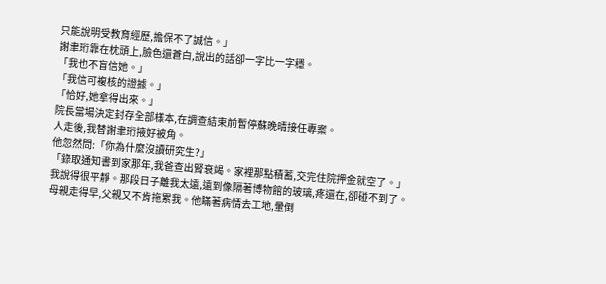只能說明受教育經歷,擔保不了誠信。」
謝聿珩靠在枕頭上,臉色還蒼白,說出的話卻一字比一字穩。
「我也不盲信她。」
「我信可複核的證據。」
「恰好,她拿得出來。」
院長當場決定封存全部樣本,在調查結束前暫停蘇晚晴接任專案。
人走後,我替謝聿珩掖好被角。
他忽然問:「你為什麼沒讀研究生?」
「錄取通知書到家那年,我爸查出腎衰竭。家裡那點積蓄,交完住院押金就空了。」
我說得很平靜。那段日子離我太遠,遠到像隔著博物館的玻璃,疼還在,卻碰不到了。
母親走得早,父親又不肯拖累我。他瞞著病情去工地,暈倒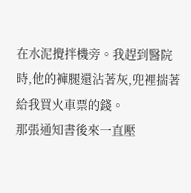在水泥攪拌機旁。我趕到醫院時,他的褲腿還沾著灰,兜裡揣著給我買火車票的錢。
那張通知書後來一直壓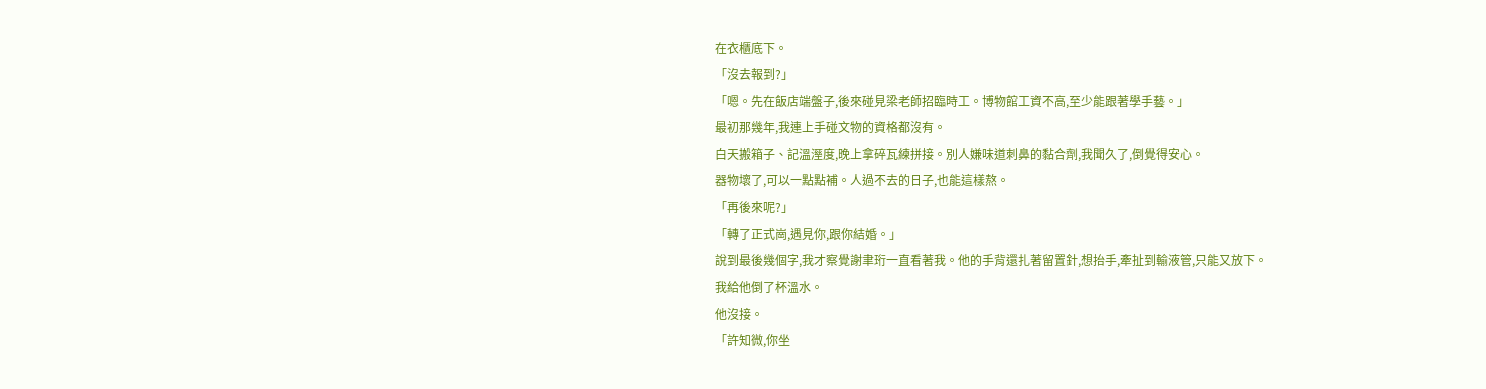在衣櫃底下。
「沒去報到?」
「嗯。先在飯店端盤子,後來碰見梁老師招臨時工。博物館工資不高,至少能跟著學手藝。」
最初那幾年,我連上手碰文物的資格都沒有。
白天搬箱子、記溫溼度,晚上拿碎瓦練拼接。別人嫌味道刺鼻的黏合劑,我聞久了,倒覺得安心。
器物壞了,可以一點點補。人過不去的日子,也能這樣熬。
「再後來呢?」
「轉了正式崗,遇見你,跟你結婚。」
說到最後幾個字,我才察覺謝聿珩一直看著我。他的手背還扎著留置針,想抬手,牽扯到輸液管,只能又放下。
我給他倒了杯溫水。
他沒接。
「許知微,你坐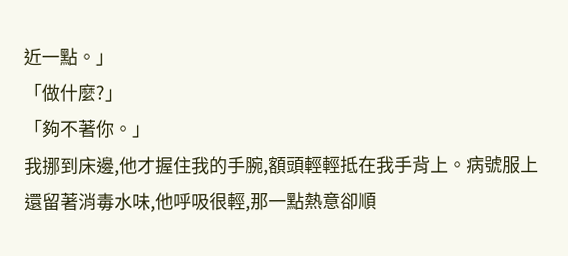近一點。」
「做什麼?」
「夠不著你。」
我挪到床邊,他才握住我的手腕,額頭輕輕抵在我手背上。病號服上還留著消毒水味,他呼吸很輕,那一點熱意卻順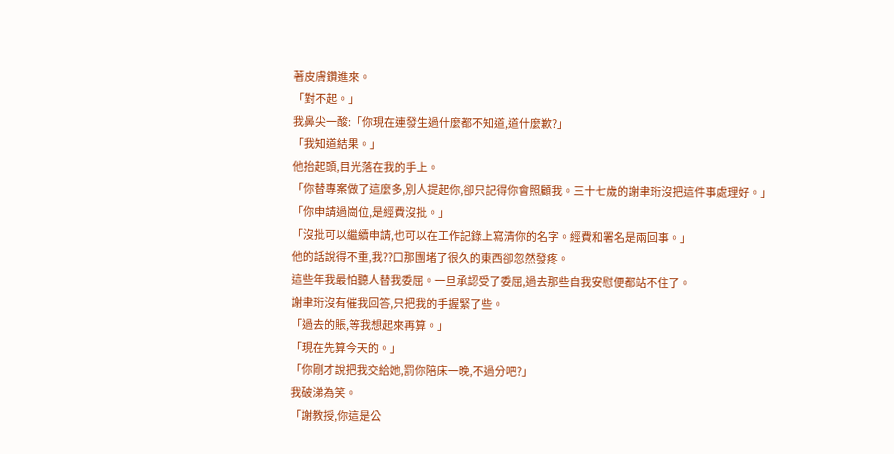著皮膚鑽進來。
「對不起。」
我鼻尖一酸:「你現在連發生過什麼都不知道,道什麼歉?」
「我知道結果。」
他抬起頭,目光落在我的手上。
「你替專案做了這麼多,別人提起你,卻只記得你會照顧我。三十七歲的謝聿珩沒把這件事處理好。」
「你申請過崗位,是經費沒批。」
「沒批可以繼續申請,也可以在工作記錄上寫清你的名字。經費和署名是兩回事。」
他的話說得不重,我??口那團堵了很久的東西卻忽然發疼。
這些年我最怕聽人替我委屈。一旦承認受了委屈,過去那些自我安慰便都站不住了。
謝聿珩沒有催我回答,只把我的手握緊了些。
「過去的賬,等我想起來再算。」
「現在先算今天的。」
「你剛才說把我交給她,罰你陪床一晚,不過分吧?」
我破涕為笑。
「謝教授,你這是公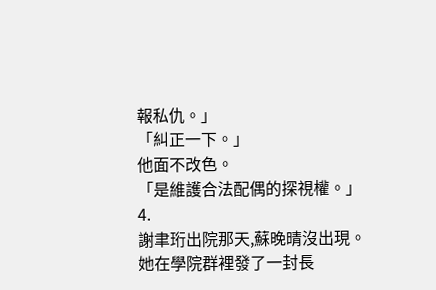報私仇。」
「糾正一下。」
他面不改色。
「是維護合法配偶的探視權。」
4.
謝聿珩出院那天,蘇晚晴沒出現。
她在學院群裡發了一封長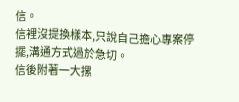信。
信裡沒提換樣本,只說自己擔心專案停擺,溝通方式過於急切。
信後附著一大摞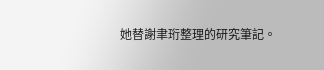她替謝聿珩整理的研究筆記。